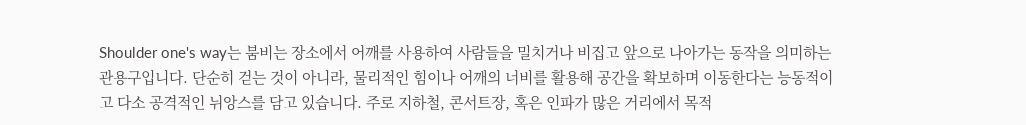Shoulder one's way는 붐비는 장소에서 어깨를 사용하여 사람들을 밀치거나 비집고 앞으로 나아가는 동작을 의미하는 관용구입니다. 단순히 걷는 것이 아니라, 물리적인 힘이나 어깨의 너비를 활용해 공간을 확보하며 이동한다는 능동적이고 다소 공격적인 뉘앙스를 담고 있습니다. 주로 지하철, 콘서트장, 혹은 인파가 많은 거리에서 목적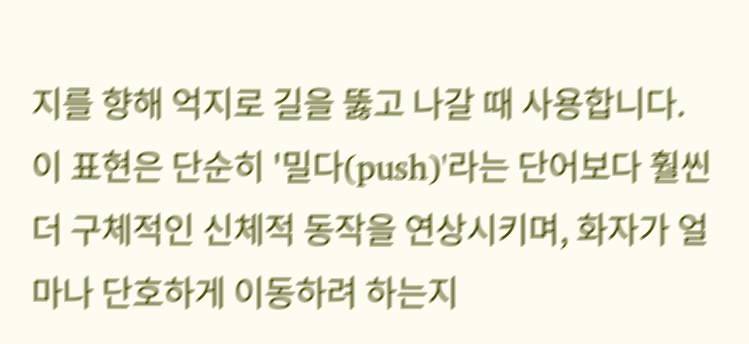지를 향해 억지로 길을 뚫고 나갈 때 사용합니다. 이 표현은 단순히 '밀다(push)'라는 단어보다 훨씬 더 구체적인 신체적 동작을 연상시키며, 화자가 얼마나 단호하게 이동하려 하는지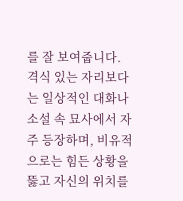를 잘 보여줍니다. 격식 있는 자리보다는 일상적인 대화나 소설 속 묘사에서 자주 등장하며, 비유적으로는 힘든 상황을 뚫고 자신의 위치를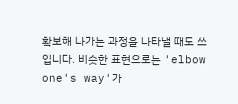확보해 나가는 과정을 나타낼 때도 쓰입니다. 비슷한 표현으로는 'elbow one's way'가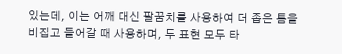있는데, 이는 어깨 대신 팔꿈치를 사용하여 더 좁은 틈을 비집고 들어갈 때 사용하며, 두 표현 모두 타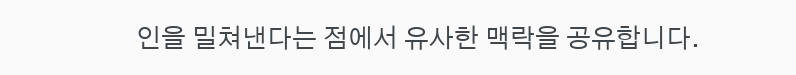인을 밀쳐낸다는 점에서 유사한 맥락을 공유합니다.